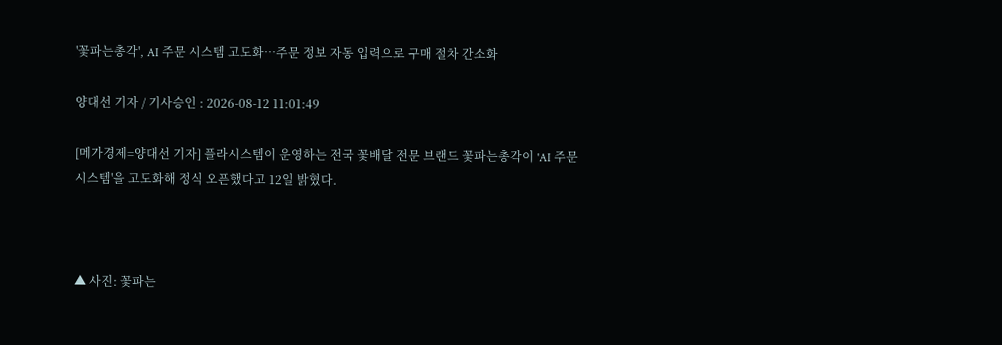'꽃파는총각', AI 주문 시스템 고도화…주문 정보 자동 입력으로 구매 절차 간소화

양대선 기자 / 기사승인 : 2026-08-12 11:01:49

[메가경제=양대선 기자] 플라시스템이 운영하는 전국 꽃배달 전문 브랜드 꽃파는총각이 'AI 주문 시스템'을 고도화해 정식 오픈했다고 12일 밝혔다.



▲ 사진: 꽃파는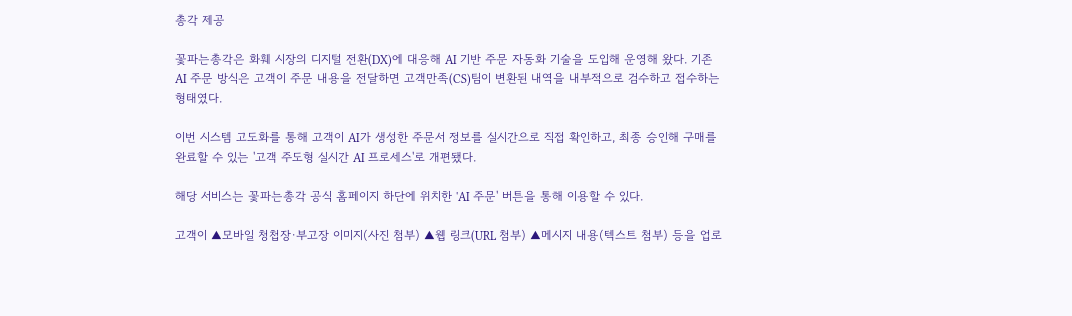총각 제공

꽃파는총각은 화훼 시장의 디지털 전환(DX)에 대응해 AI 기반 주문 자동화 기술을 도입해 운영해 왔다. 기존 AI 주문 방식은 고객이 주문 내용을 전달하면 고객만족(CS)팀이 변환된 내역을 내부적으로 검수하고 접수하는 형태였다.

이번 시스템 고도화를 통해 고객이 AI가 생성한 주문서 정보를 실시간으로 직접 확인하고, 최종 승인해 구매를 완료할 수 있는 '고객 주도형 실시간 AI 프로세스'로 개편됐다.

해당 서비스는 꽃파는총각 공식 홈페이지 하단에 위치한 'AI 주문' 버튼을 통해 이용할 수 있다.

고객이 ▲모바일 청첩장·부고장 이미지(사진 첨부) ▲웹 링크(URL 첨부) ▲메시지 내용(텍스트 첨부) 등을 업로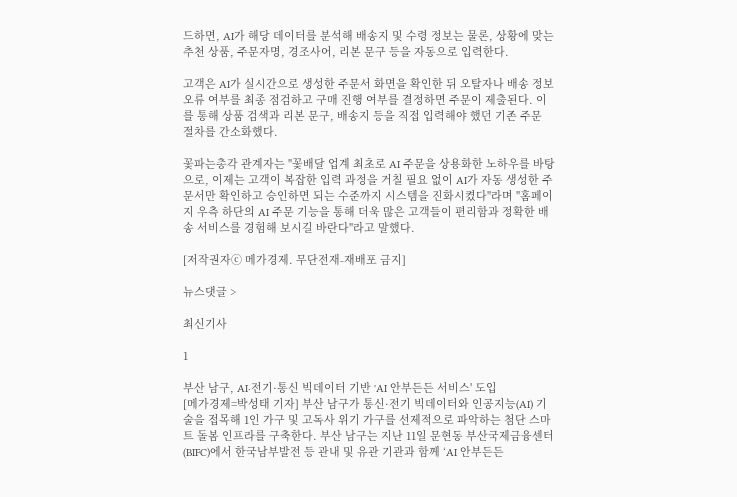드하면, AI가 해당 데이터를 분석해 배송지 및 수령 정보는 물론, 상황에 맞는 추천 상품, 주문자명, 경조사어, 리본 문구 등을 자동으로 입력한다.

고객은 AI가 실시간으로 생성한 주문서 화면을 확인한 뒤 오탈자나 배송 정보 오류 여부를 최종 점검하고 구매 진행 여부를 결정하면 주문이 제출된다. 이를 통해 상품 검색과 리본 문구, 배송지 등을 직접 입력해야 했던 기존 주문 절차를 간소화했다.

꽃파는총각 관계자는 "꽃배달 업계 최초로 AI 주문을 상용화한 노하우를 바탕으로, 이제는 고객이 복잡한 입력 과정을 거칠 필요 없이 AI가 자동 생성한 주문서만 확인하고 승인하면 되는 수준까지 시스템을 진화시켰다"라며 "홈페이지 우측 하단의 AI 주문 기능을 통해 더욱 많은 고객들이 편리함과 정확한 배송 서비스를 경험해 보시길 바란다"라고 말했다.

[저작권자ⓒ 메가경제. 무단전재-재배포 금지]

뉴스댓글 >

최신기사

1

부산 남구, AI·전기·통신 빅데이터 기반 'AI 안부든든 서비스' 도입
[메가경제=박성태 기자] 부산 남구가 통신·전기 빅데이터와 인공지능(AI) 기술을 접목해 1인 가구 및 고독사 위기 가구를 선제적으로 파악하는 첨단 스마트 돌봄 인프라를 구축한다. 부산 남구는 지난 11일 문현동 부산국제금융센터(BIFC)에서 한국남부발전 등 관내 및 유관 기관과 함께 ‘AI 안부든든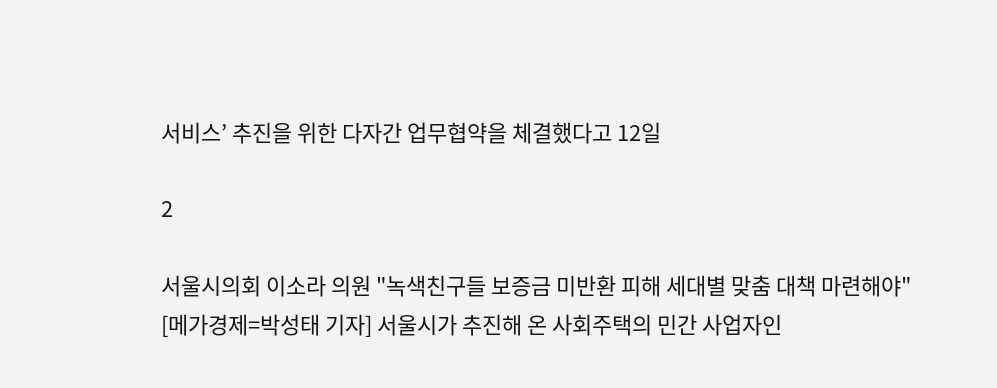서비스’ 추진을 위한 다자간 업무협약을 체결했다고 12일

2

서울시의회 이소라 의원 "녹색친구들 보증금 미반환 피해 세대별 맞춤 대책 마련해야"
[메가경제=박성태 기자] 서울시가 추진해 온 사회주택의 민간 사업자인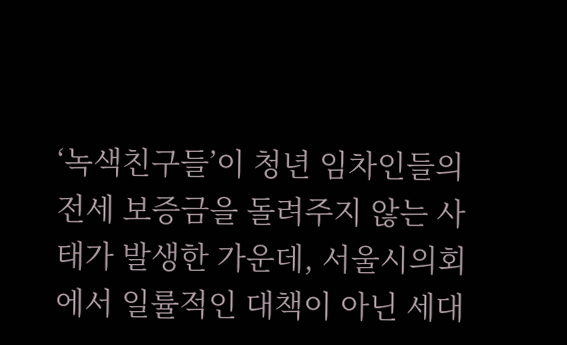‘녹색친구들’이 청년 임차인들의 전세 보증금을 돌려주지 않는 사태가 발생한 가운데, 서울시의회에서 일률적인 대책이 아닌 세대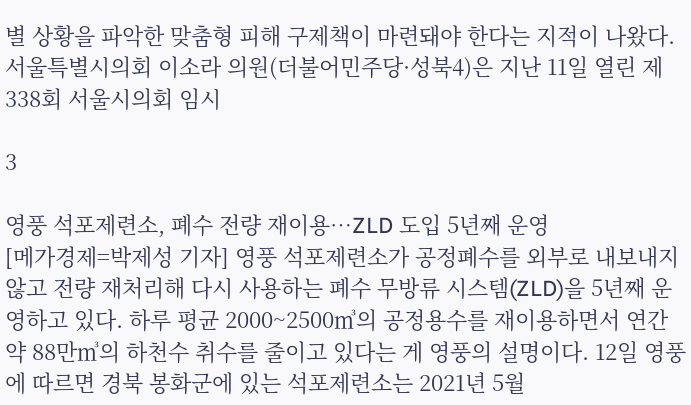별 상황을 파악한 맞춤형 피해 구제책이 마련돼야 한다는 지적이 나왔다. 서울특별시의회 이소라 의원(더불어민주당·성북4)은 지난 11일 열린 제338회 서울시의회 임시

3

영풍 석포제련소, 폐수 전량 재이용…ZLD 도입 5년째 운영
[메가경제=박제성 기자] 영풍 석포제련소가 공정폐수를 외부로 내보내지 않고 전량 재처리해 다시 사용하는 폐수 무방류 시스템(ZLD)을 5년째 운영하고 있다. 하루 평균 2000~2500㎥의 공정용수를 재이용하면서 연간 약 88만㎥의 하천수 취수를 줄이고 있다는 게 영풍의 설명이다. 12일 영풍에 따르면 경북 봉화군에 있는 석포제련소는 2021년 5월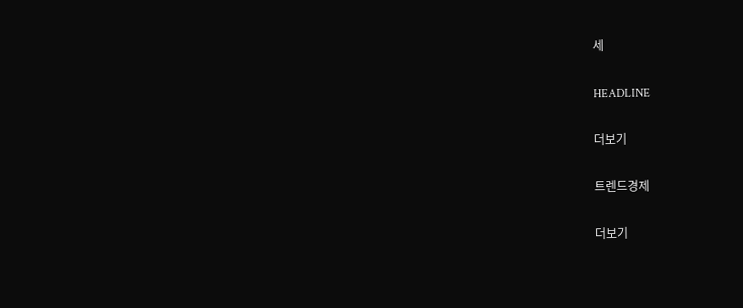세

HEADLINE

더보기

트렌드경제

더보기